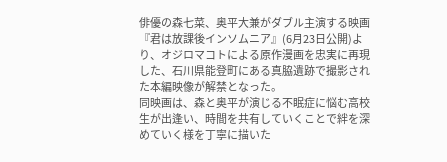俳優の森七菜、奥平大兼がダブル主演する映画『君は放課後インソムニア』(6月23日公開)より、オジロマコトによる原作漫画を忠実に再現した、石川県能登町にある真脇遺跡で撮影された本編映像が解禁となった。
同映画は、森と奥平が演じる不眠症に悩む高校生が出逢い、時間を共有していくことで絆を深めていく様を丁寧に描いた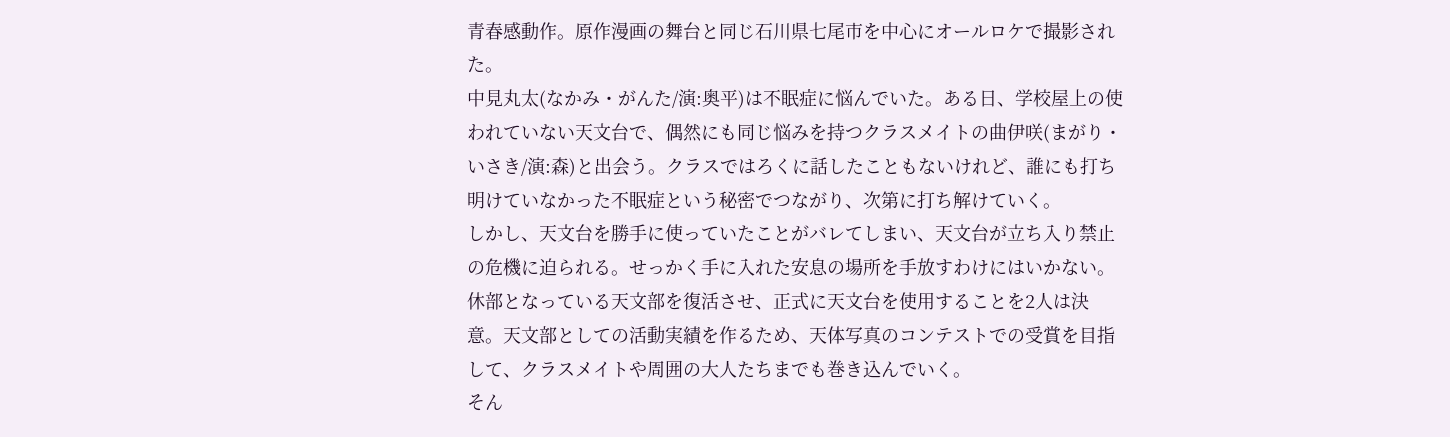青春感動作。原作漫画の舞台と同じ石川県七尾市を中心にオールロケで撮影された。
中見丸太(なかみ・がんた/演:奥平)は不眠症に悩んでいた。ある日、学校屋上の使われていない天文台で、偶然にも同じ悩みを持つクラスメイトの曲伊咲(まがり・いさき/演:森)と出会う。クラスではろくに話したこともないけれど、誰にも打ち明けていなかった不眠症という秘密でつながり、次第に打ち解けていく。
しかし、天文台を勝手に使っていたことがバレてしまい、天文台が立ち入り禁止の危機に迫られる。せっかく手に入れた安息の場所を手放すわけにはいかない。休部となっている天文部を復活させ、正式に天文台を使用することを2人は決意。天文部としての活動実績を作るため、天体写真のコンテストでの受賞を目指して、クラスメイトや周囲の大人たちまでも巻き込んでいく。
そん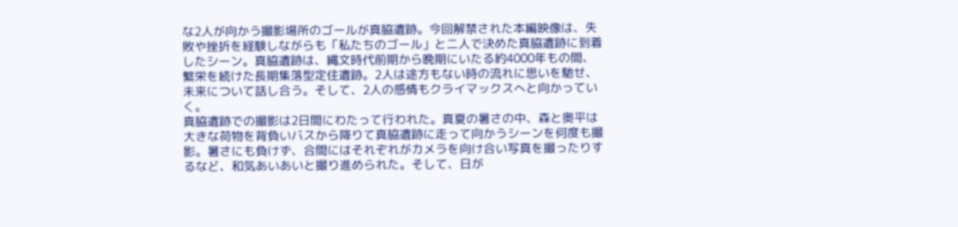な2人が向かう撮影場所のゴールが真脇遺跡。今回解禁された本編映像は、失敗や挫折を経験しながらも「私たちのゴール」と二人で決めた真脇遺跡に到着したシーン。真脇遺跡は、縄文時代前期から晩期にいたる約4000年もの間、繁栄を続けた長期集落型定住遺跡。2人は途方もない時の流れに思いを馳せ、未来について話し合う。そして、2人の感情もクライマックスへと向かっていく。
真脇遺跡での撮影は2日間にわたって行われた。真夏の暑さの中、森と奥平は大きな荷物を背負いバスから降りて真脇遺跡に走って向かうシーンを何度も撮影。暑さにも負けず、合間にはそれぞれがカメラを向け合い写真を撮ったりするなど、和気あいあいと撮り進められた。そして、日が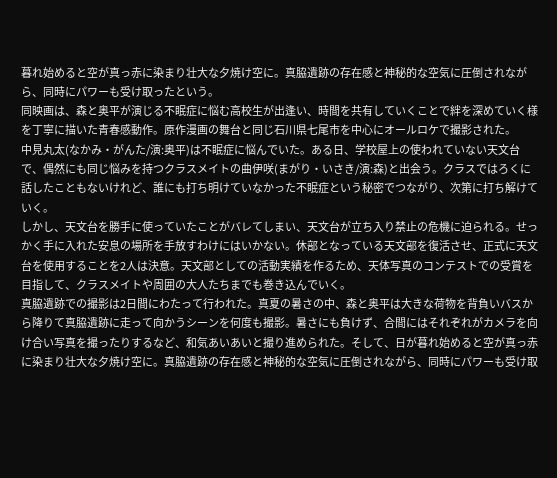暮れ始めると空が真っ赤に染まり壮大な夕焼け空に。真脇遺跡の存在感と神秘的な空気に圧倒されながら、同時にパワーも受け取ったという。
同映画は、森と奥平が演じる不眠症に悩む高校生が出逢い、時間を共有していくことで絆を深めていく様を丁寧に描いた青春感動作。原作漫画の舞台と同じ石川県七尾市を中心にオールロケで撮影された。
中見丸太(なかみ・がんた/演:奥平)は不眠症に悩んでいた。ある日、学校屋上の使われていない天文台で、偶然にも同じ悩みを持つクラスメイトの曲伊咲(まがり・いさき/演:森)と出会う。クラスではろくに話したこともないけれど、誰にも打ち明けていなかった不眠症という秘密でつながり、次第に打ち解けていく。
しかし、天文台を勝手に使っていたことがバレてしまい、天文台が立ち入り禁止の危機に迫られる。せっかく手に入れた安息の場所を手放すわけにはいかない。休部となっている天文部を復活させ、正式に天文台を使用することを2人は決意。天文部としての活動実績を作るため、天体写真のコンテストでの受賞を目指して、クラスメイトや周囲の大人たちまでも巻き込んでいく。
真脇遺跡での撮影は2日間にわたって行われた。真夏の暑さの中、森と奥平は大きな荷物を背負いバスから降りて真脇遺跡に走って向かうシーンを何度も撮影。暑さにも負けず、合間にはそれぞれがカメラを向け合い写真を撮ったりするなど、和気あいあいと撮り進められた。そして、日が暮れ始めると空が真っ赤に染まり壮大な夕焼け空に。真脇遺跡の存在感と神秘的な空気に圧倒されながら、同時にパワーも受け取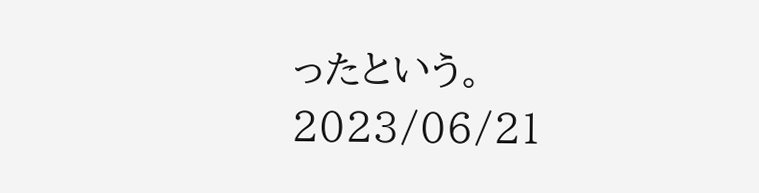ったという。
2023/06/21